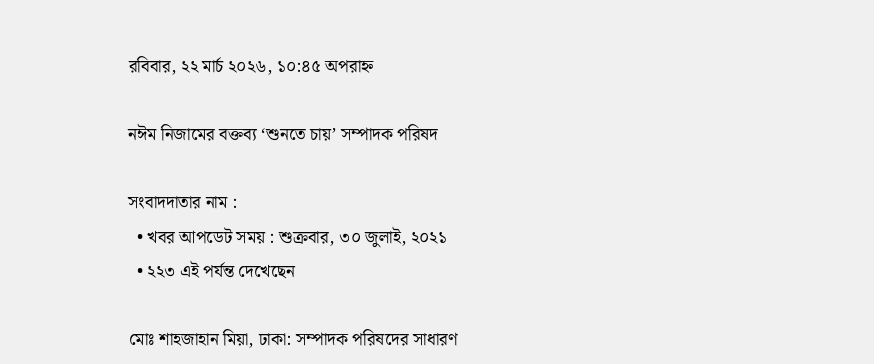রবিবার, ২২ মার্চ ২০২৬, ১০:৪৫ অপরাহ্ন

নঈম নিজামের বক্তব্য ‘শুনতে চায়’ সম্পাদক পরিষদ

সংবাদদাতার নাম :
  • খবর আপডেট সময় : শুক্রবার, ৩০ জুলাই, ২০২১
  • ২২৩ এই পর্যন্ত দেখেছেন

মোঃ শাহজাহান মিয়া, ঢাকা: সম্পাদক পরিষদের সাধারণ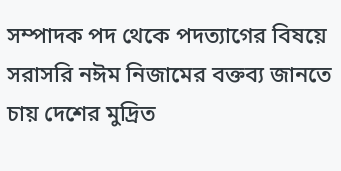সম্পাদক পদ থেকে পদত্যাগের বিষয়ে সরাসরি নঈম নিজামের বক্তব্য জানতে চায় দেশের মুদ্রিত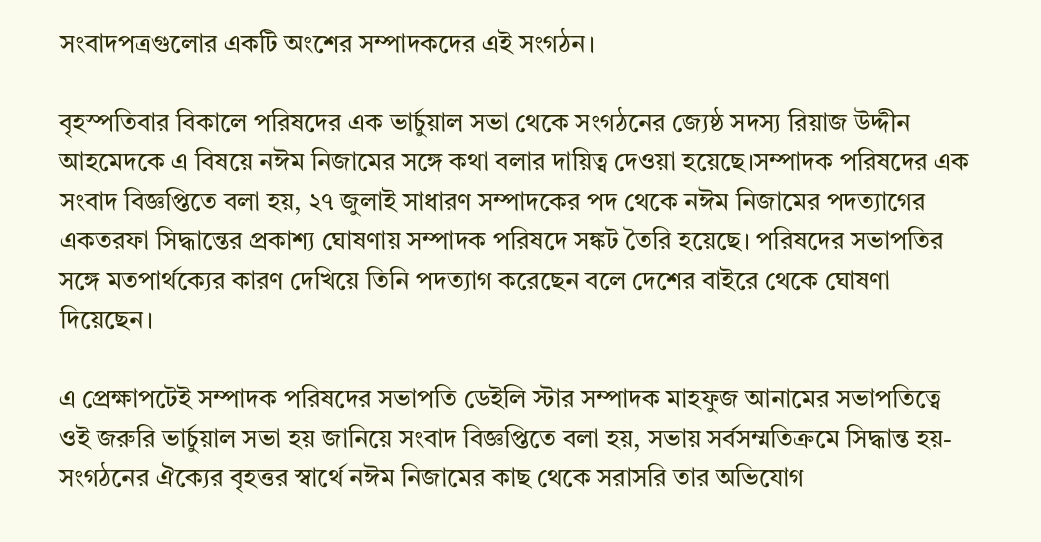সংবাদপত্রগুলোর একটি অংশের সম্পাদকদের এই সংগঠন।

বৃহস্পতিবার বিকালে পরিষদের এক ভার্চুয়াল সভা থেকে সংগঠনের জ্যেষ্ঠ সদস্য রিয়াজ উদ্দীন আহমেদকে এ বিষয়ে নঈম নিজামের সঙ্গে কথা বলার দায়িত্ব দেওয়া হয়েছে।সম্পাদক পরিষদের এক সংবাদ বিজ্ঞপ্তিতে বলা হয়, ২৭ জুলাই সাধারণ সম্পাদকের পদ থেকে নঈম নিজামের পদত্যাগের একতরফা সিদ্ধান্তের প্রকাশ্য ঘোষণায় সম্পাদক পরিষদে সঙ্কট তৈরি হয়েছে। পরিষদের সভাপতির সঙ্গে মতপার্থক্যের কারণ দেখিয়ে তিনি পদত্যাগ করেছেন বলে দেশের বাইরে থেকে ঘোষণা দিয়েছেন।

এ প্রেক্ষাপটেই সম্পাদক পরিষদের সভাপতি ডেইলি স্টার সম্পাদক মাহফুজ আনামের সভাপতিত্বে ওই জরুরি ভার্চুয়াল সভা হয় জানিয়ে সংবাদ বিজ্ঞপ্তিতে বলা হয়, সভায় সর্বসম্মতিক্রমে সিদ্ধান্ত হয়- সংগঠনের ঐক্যের বৃহত্তর স্বার্থে নঈম নিজামের কাছ থেকে সরাসরি তার অভিযোগ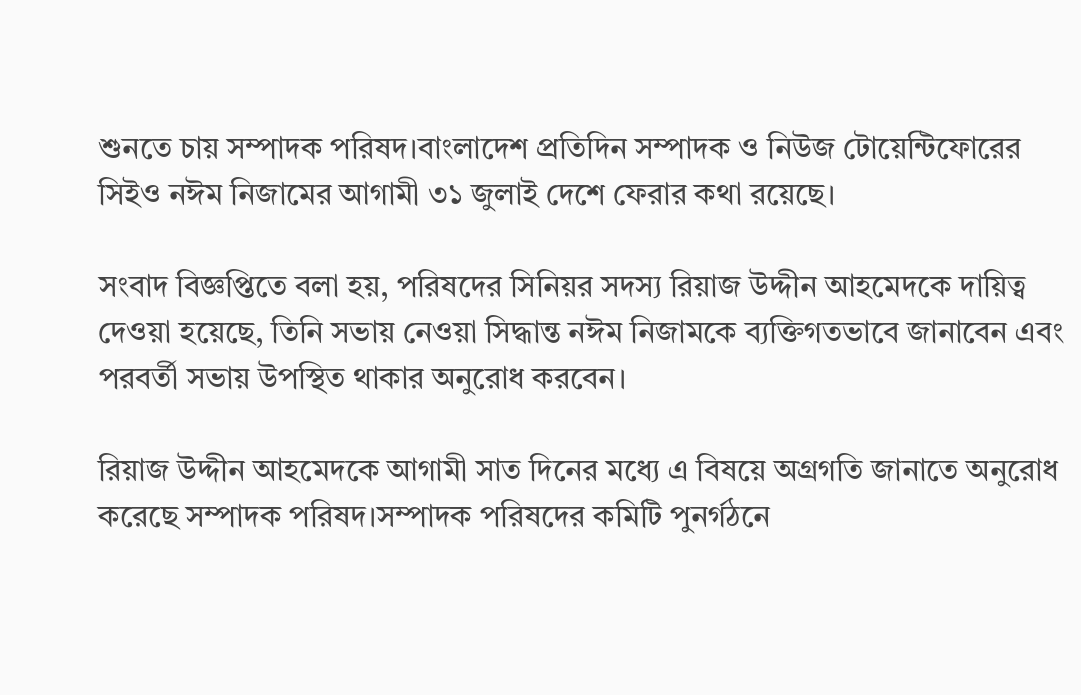শুনতে চায় সম্পাদক পরিষদ।বাংলাদেশ প্রতিদিন সম্পাদক ও নিউজ টোয়েন্টিফোরের সিইও নঈম নিজামের আগামী ৩১ জুলাই দেশে ফেরার কথা রয়েছে।

সংবাদ বিজ্ঞপ্তিতে বলা হয়, পরিষদের সিনিয়র সদস্য রিয়াজ উদ্দীন আহমেদকে দায়িত্ব দেওয়া হয়েছে, তিনি সভায় নেওয়া সিদ্ধান্ত নঈম নিজামকে ব্যক্তিগতভাবে জানাবেন এবং পরবর্তী সভায় উপস্থিত থাকার অনুরোধ করবেন।

রিয়াজ উদ্দীন আহমেদকে আগামী সাত দিনের মধ্যে এ বিষয়ে অগ্রগতি জানাতে অনুরোধ করেছে সম্পাদক পরিষদ।সম্পাদক পরিষদের কমিটি পুনর্গঠনে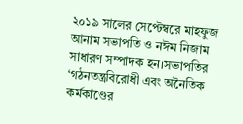২০১৯ সালের সেপ্টেম্বরে মাহফুজ আনাম সভাপতি ও নঈম নিজাম সাধারণ সম্পাদক হন।সভাপতির ‘গঠনতন্ত্রবিরোধী এবং অনৈতিক কর্মকাণ্ডের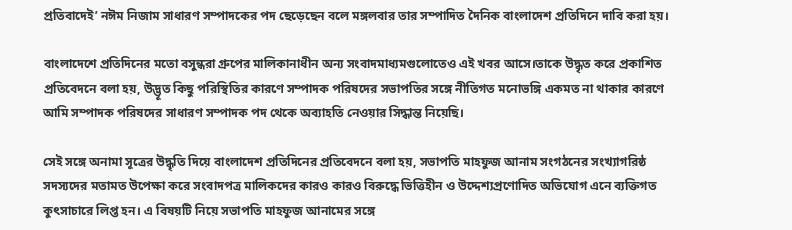প্রতিবাদেই’ নঈম নিজাম সাধারণ সম্পাদকের পদ ছেড়েছেন বলে মঙ্গলবার তার সম্পাদিত দৈনিক বাংলাদেশ প্রতিদিনে দাবি করা হয়।

বাংলাদেশে প্রতিদিনের মতো বসুন্ধরা গ্রুপের মালিকানাধীন অন্য সংবাদমাধ্যমগুলোতেও এই খবর আসে।তাকে উদ্ধৃত করে প্রকাশিত প্রতিবেদনে বলা হয়, উদ্ভূত কিছু পরিস্থিতির কারণে সম্পাদক পরিষদের সভাপতির সঙ্গে নীতিগত মনোভঙ্গি একমত না থাকার কারণে আমি সম্পাদক পরিষদের সাধারণ সম্পাদক পদ থেকে অব্যাহতি নেওয়ার সিদ্ধান্ত নিয়েছি।

সেই সঙ্গে অনামা সূত্রের উদ্ধৃতি দিয়ে বাংলাদেশ প্রতিদিনের প্রতিবেদনে বলা হয়, সভাপতি মাহফুজ আনাম সংগঠনের সংখ্যাগরিষ্ঠ সদস্যদের মতামত উপেক্ষা করে সংবাদপত্র মালিকদের কারও কারও বিরুদ্ধে ভিত্তিহীন ও উদ্দেশ্যপ্রণোদিত অভিযোগ এনে ব্যক্তিগত কুৎসাচারে লিপ্ত হন। এ বিষয়টি নিয়ে সভাপতি মাহফুজ আনামের সঙ্গে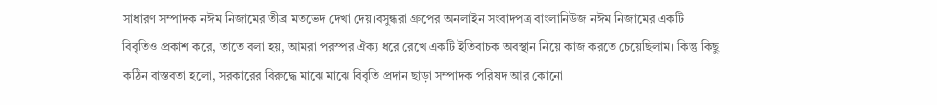সাধারণ সম্পাদক নঈম নিজামের তীব্র মতভেদ দেখা দেয়।বসুন্ধরা গ্রুপের অনলাইন সংবাদপত্র বাংলানিউজ নঈম নিজামের একটি বিবৃতিও প্রকাশ করে, তাতে বলা হয়, আমরা পরস্পর ঐক্য ধরে রেখে একটি ইতিবাচক অবস্থান নিয়ে কাজ করতে চেয়েছিলাম। কিন্তু কিছু কঠিন বাস্তবতা হলো, সরকারের বিরুদ্ধে মাঝে মাঝে বিবৃতি প্রদান ছাড়া সম্পাদক পরিষদ আর কোনো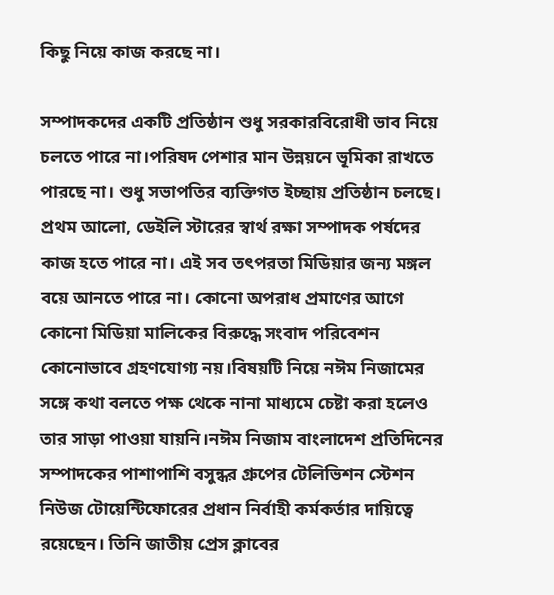কিছু নিয়ে কাজ করছে না।

সম্পাদকদের একটি প্রতিষ্ঠান শুধু সরকারবিরোধী ভাব নিয়ে চলতে পারে না।পরিষদ পেশার মান উন্নয়নে ভূমিকা রাখতে পারছে না। শুধু সভাপতির ব্যক্তিগত ইচ্ছায় প্রতিষ্ঠান চলছে। প্রথম আলো, ডেইলি স্টারের স্বার্থ রক্ষা সম্পাদক পর্ষদের কাজ হতে পারে না। এই সব তৎপরতা মিডিয়ার জন্য মঙ্গল বয়ে আনতে পারে না। কোনো অপরাধ প্রমাণের আগে কোনো মিডিয়া মালিকের বিরুদ্ধে সংবাদ পরিবেশন কোনোভাবে গ্রহণযোগ্য নয়।বিষয়টি নিয়ে নঈম নিজামের সঙ্গে কথা বলতে পক্ষ থেকে নানা মাধ্যমে চেষ্টা করা হলেও তার সাড়া পাওয়া যায়নি।নঈম নিজাম বাংলাদেশ প্রতিদিনের সম্পাদকের পাশাপাশি বসুন্ধর গ্রুপের টেলিভিশন স্টেশন নিউজ টোয়েন্টিফোরের প্রধান নির্বাহী কর্মকর্তার দায়িত্বে রয়েছেন। তিনি জাতীয় প্রেস ক্লাবের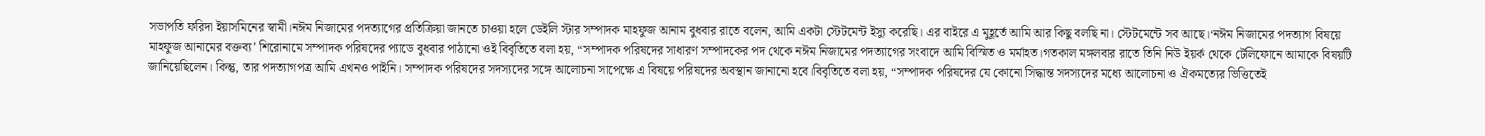সভাপতি ফরিদা ইয়াসমিনের স্বামী।নঈম নিজামের পদত্যাগের প্রতিক্রিয়া জানতে চাওয়া হলে ডেইলি স্টার সম্পাদক মাহফুজ আনাম বুধবার রাতে বলেন, আমি একটা স্টেটমেন্ট ইস্যু করেছি। এর বাইরে এ মুহূর্তে আমি আর কিছু বলছি না। স্টেটমেন্টে সব আছে।‘নঈম নিজামের পদত্যাগ বিষয়ে মাহফুজ আনামের বক্তব্য’ শিরোনামে সম্পাদক পরিষদের প্যাডে বুধবার পাঠানো ওই বিবৃতিতে বলা হয়, “সম্পাদক পরিষদের সাধারণ সম্পাদকের পদ থেকে নঈম নিজামের পদত্যাগের সংবাদে আমি বিস্মিত ও মর্মাহত।গতকাল মঙ্গলবার রাতে তিনি নিউ ইয়র্ক থেকে টেলিফোনে আমাকে বিষয়টি জানিয়েছিলেন। কিন্তু, তার পদত্যাগপত্র আমি এখনও পাইনি। সম্পাদক পরিষদের সদস্যদের সঙ্গে আলোচনা সাপেক্ষে এ বিষয়ে পরিষদের অবস্থান জানানো হবে।বিবৃতিতে বলা হয়, “সম্পাদক পরিষদের যে কোনো সিদ্ধান্ত সদস্যদের মধ্যে আলোচনা ও ঐকমত্যের ভিত্তিতেই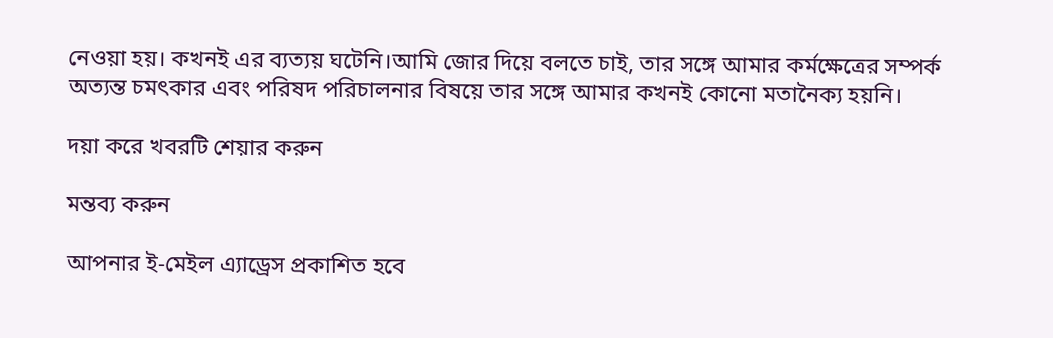নেওয়া হয়। কখনই এর ব্যত্যয় ঘটেনি।আমি জোর দিয়ে বলতে চাই, তার সঙ্গে আমার কর্মক্ষেত্রের সম্পর্ক অত্যন্ত চমৎকার এবং পরিষদ পরিচালনার বিষয়ে তার সঙ্গে আমার কখনই কোনো মতানৈক্য হয়নি।

দয়া করে খবরটি শেয়ার করুন

মন্তব্য করুন

আপনার ই-মেইল এ্যাড্রেস প্রকাশিত হবে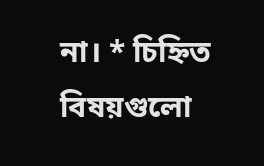না। * চিহ্নিত বিষয়গুলো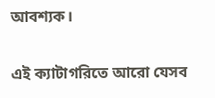আবশ্যক।

এই ক্যাটাগরিতে আরো যেসব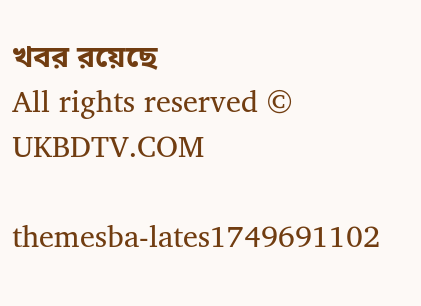খবর রয়েছে
All rights reserved © UKBDTV.COM

themesba-lates1749691102